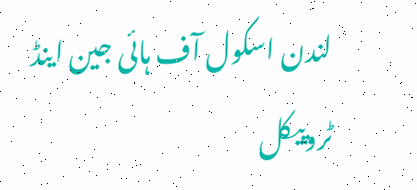لندن اسکول آف ہائی جین اینڈ ٹروپیکل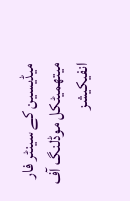میڈیسین کے سینٹر فار میتھمیٹکل موڈلنگ آف انفیکیشز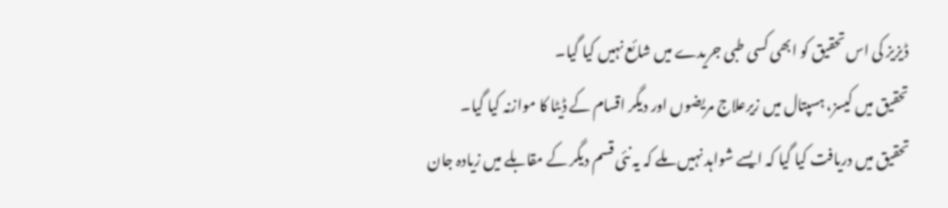ڈیزیز کی اس تحقیق کو ابھی کسی طبی جریدے میں شائع نہیں کیا گیا۔
تحقیق میں کیسز، ہسپتال میں زیرعلاج مریضوں اور دیگر اقسام کے ڈیٹا کا موازنہ کیا گیا۔
تحقیق میں دریافت کیا گیا کہ ایسے شواہد نہیں ملے کہ یہ نئی قسم دیگر کے مقابلے میں زیادہ جان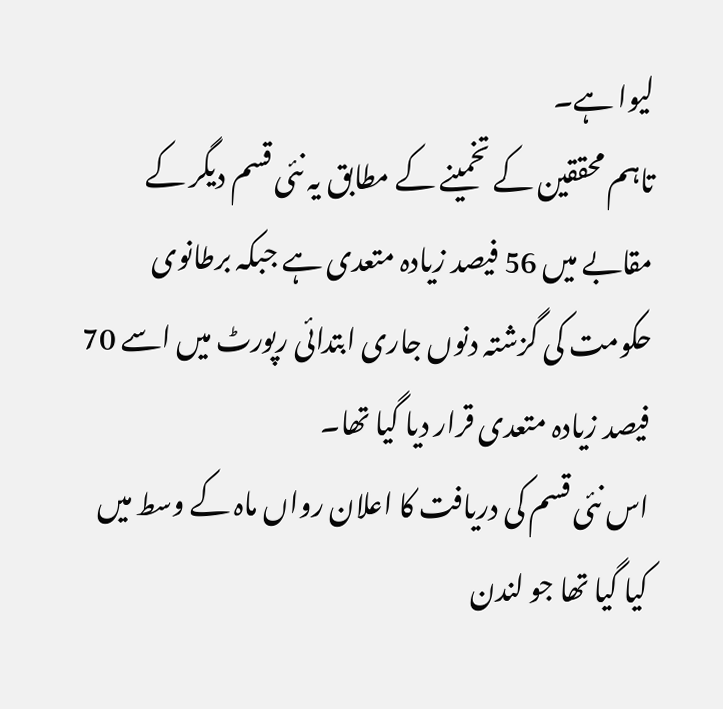لیوا ہے۔
تاہم محققین کے تخمینے کے مطابق یہ نئی قسم دیگر کے مقابے میں 56 فیصد زیادہ متعدی ہے جبکہ برطانوی حکومت کی گزشتہ دنوں جاری ابتدائی رپورٹ میں اسے 70 فیصد زیادہ متعدی قرار دیا گیا تھا۔
اس نئی قسم کی دریافت کا اعلان رواں ماہ کے وسط میں کیا گیا تھا جو لندن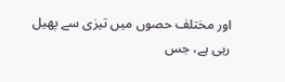اور مختلف حصوں میں تیزی سے پھیل رہی ہے، جس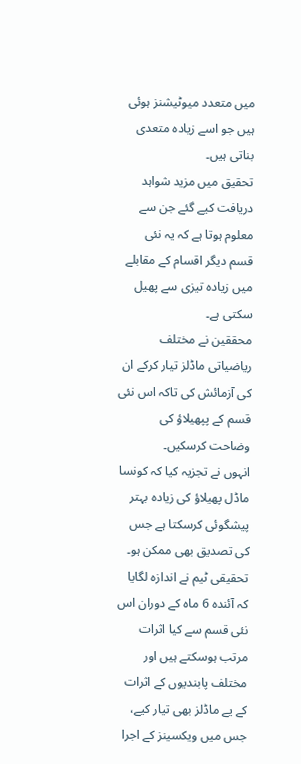میں متعدد میوٹیشنز ہوئی ہیں جو اسے زیادہ متعدی بناتی ہیں۔
تحقیق میں مزید شواہد دریافت کیے گئے جن سے معلوم ہوتا ہے کہ یہ نئی قسم دیگر اقسام کے مقابلے میں زیادہ تیزی سے پھیل سکتی ہے۔
محققین نے مختلف ریاضیاتی ماڈلز تیار کرکے ان کی آزمائش کی تاکہ اس نئی قسم کے پپھیلاؤ کی وضاحت کرسکیں۔
انہوں نے تجزیہ کیا کہ کونسا ماڈل پھیلاؤ کی زیادہ بہتر پیشگوئی کرسکتا ہے جس کی تصدیق بھی ممکن ہو۔
تحقیقی ٹیم نے اندازہ لگایا کہ آئندہ 6 ماہ کے دوران اس نئی قسم سے کیا اثرات مرتب ہوسکتے ہیں اور مختلف پابندیوں کے اثرات کے یے ماڈلز بھی تیار کیے، جس میں ویکسینز کے اجرا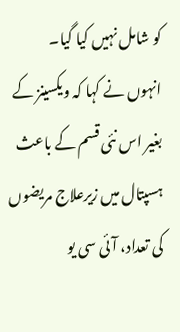کو شامل نہیں کیا گیا۔
انہوں نے کہا کہ ویکسینز کے بغیر اس نئی قسم کے باعث ہسپتال میں زیرعلاج مریضوں کی تعداد، آئی سی یو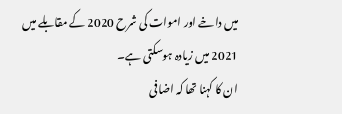میں داخے اور اموات کی شرح 2020 کے مقابلے میں 2021 میں زیادہ ہوسکتی ہے۔
ان کا کہنا تھا کہ اضافی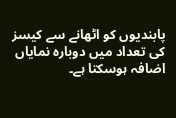پابندیوں کو اٹھانے سے کیسز کی تعداد میں دوبارہ نمایاں اضافہ ہوسکتا ہے۔